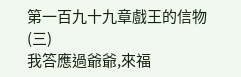第一百九十九章戲王的信物(三)
我答應過爺爺,來福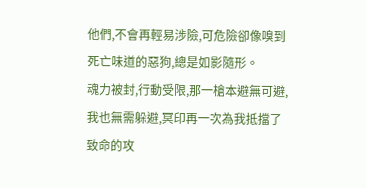他們,不會再輕易涉險,可危險卻像嗅到死亡味道的惡狗,總是如影隨形。
魂力被封,行動受限,那一槍本避無可避,我也無需躲避,冥印再一次為我抵擋了致命的攻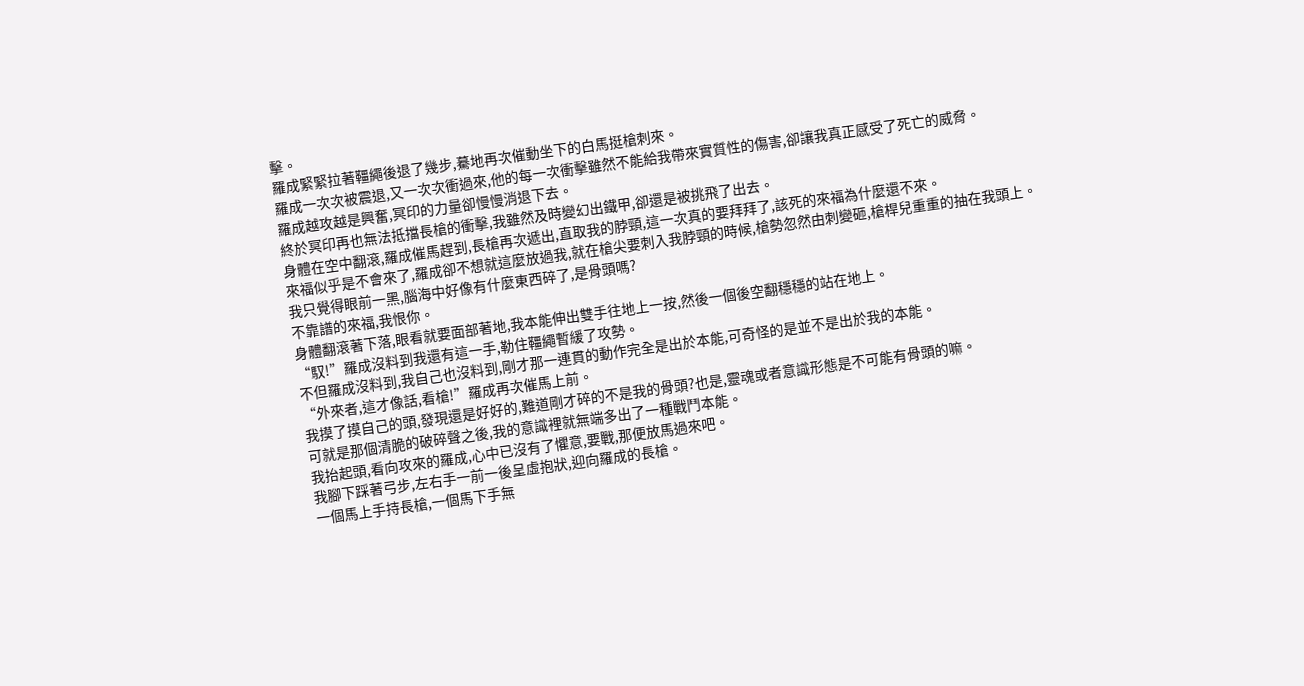擊。
羅成緊緊拉著韁繩後退了幾步,驀地再次催動坐下的白馬挺槍刺來。
羅成一次次被震退,又一次次衝過來,他的每一次衝擊雖然不能給我帶來實質性的傷害,卻讓我真正感受了死亡的威脅。
羅成越攻越是興奮,冥印的力量卻慢慢消退下去。
終於冥印再也無法抵擋長槍的衝擊,我雖然及時變幻出鐵甲,卻還是被挑飛了出去。
身體在空中翻滾,羅成催馬趕到,長槍再次遞出,直取我的脖頸,這一次真的要拜拜了,該死的來福為什麼還不來。
來福似乎是不會來了,羅成卻不想就這麼放過我,就在槍尖要刺入我脖頸的時候,槍勢忽然由刺變砸,槍桿兒重重的抽在我頭上。
我只覺得眼前一黑,腦海中好像有什麼東西碎了,是骨頭嗎?
不靠譜的來福,我恨你。
身體翻滾著下落,眼看就要面部著地,我本能伸出雙手往地上一按,然後一個後空翻穩穩的站在地上。
“馭!”羅成沒料到我還有這一手,勒住韁繩暫緩了攻勢。
不但羅成沒料到,我自己也沒料到,剛才那一連貫的動作完全是出於本能,可奇怪的是並不是出於我的本能。
“外來者,這才像話,看槍!”羅成再次催馬上前。
我摸了摸自己的頭,發現還是好好的,難道剛才碎的不是我的骨頭?也是,靈魂或者意識形態是不可能有骨頭的嘛。
可就是那個清脆的破碎聲之後,我的意識裡就無端多出了一種戰鬥本能。
我抬起頭,看向攻來的羅成,心中已沒有了懼意,要戰,那便放馬過來吧。
我腳下踩著弓步,左右手一前一後呈虛抱狀,迎向羅成的長槍。
一個馬上手持長槍,一個馬下手無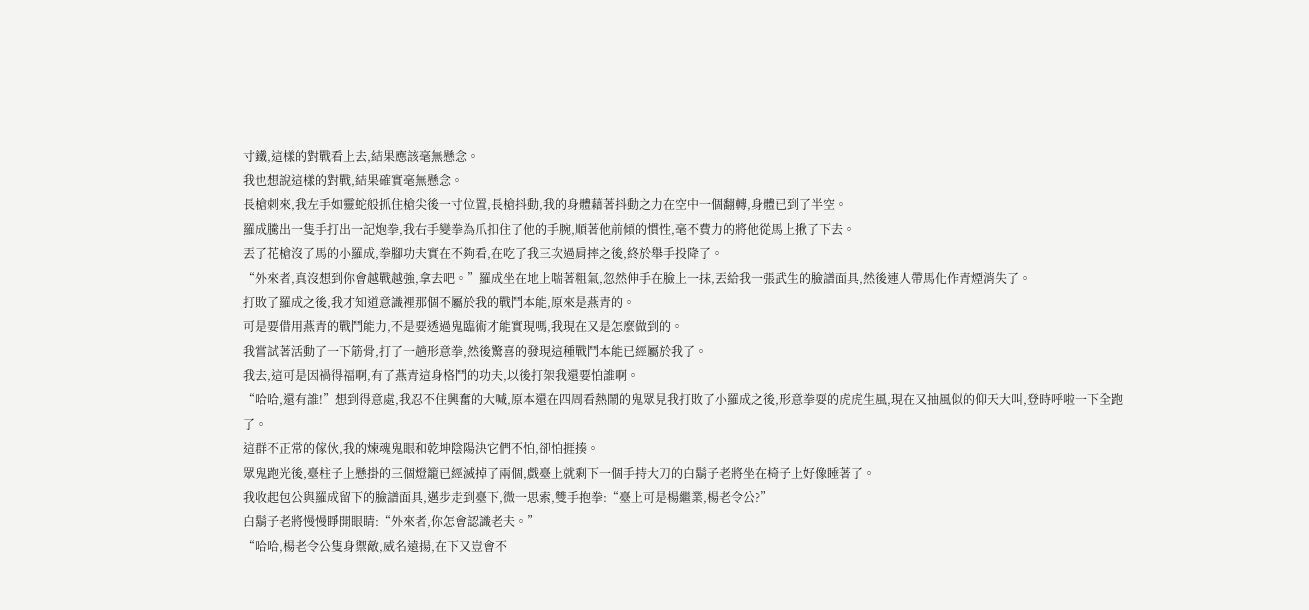寸鐵,這樣的對戰看上去,結果應該毫無懸念。
我也想說這樣的對戰,結果確實毫無懸念。
長槍刺來,我左手如靈蛇般抓住槍尖後一寸位置,長槍抖動,我的身體藉著抖動之力在空中一個翻轉,身體已到了半空。
羅成騰出一隻手打出一記炮拳,我右手變拳為爪扣住了他的手腕,順著他前傾的慣性,毫不費力的將他從馬上揪了下去。
丟了花槍沒了馬的小羅成,拳腳功夫實在不夠看,在吃了我三次過肩摔之後,終於舉手投降了。
“外來者,真沒想到你會越戰越強,拿去吧。”羅成坐在地上喘著粗氣,忽然伸手在臉上一抹,丟給我一張武生的臉譜面具,然後連人帶馬化作青煙消失了。
打敗了羅成之後,我才知道意識裡那個不屬於我的戰鬥本能,原來是燕青的。
可是要借用燕青的戰鬥能力,不是要透過鬼臨術才能實現嗎,我現在又是怎麼做到的。
我嘗試著活動了一下筋骨,打了一趟形意拳,然後驚喜的發現這種戰鬥本能已經屬於我了。
我去,這可是因禍得福啊,有了燕青這身格鬥的功夫,以後打架我還要怕誰啊。
“哈哈,還有誰!”想到得意處,我忍不住興奮的大喊,原本還在四周看熱鬧的鬼眾見我打敗了小羅成之後,形意拳耍的虎虎生風,現在又抽風似的仰天大叫,登時呼啦一下全跑了。
這群不正常的傢伙,我的煉魂鬼眼和乾坤陰陽決它們不怕,卻怕捱揍。
眾鬼跑光後,臺柱子上懸掛的三個燈籠已經滅掉了兩個,戲臺上就剩下一個手持大刀的白鬍子老將坐在椅子上好像睡著了。
我收起包公與羅成留下的臉譜面具,邁步走到臺下,微一思索,雙手抱拳:“臺上可是楊繼業,楊老令公?”
白鬍子老將慢慢睜開眼睛:“外來者,你怎會認識老夫。”
“哈哈,楊老令公隻身禦敵,威名遠揚,在下又豈會不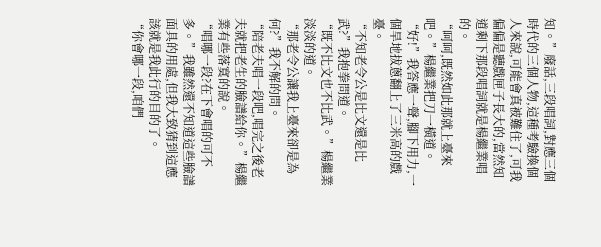知。”廢話,三段唱詞,對應三個時代的三個人物,這種考驗換個人來說,可能會真被難住了,可我偏偏是聽戲匣子長大的,當然知道剩下那段唱詞就是楊繼業唱的。
“呵呵,既然如此那就上臺來吧。”楊繼業把刀一橫道。
“好!”我答應一聲,腳下用力,一個旱地拔蔥翻上了三米高的戲臺。
“不知老令公是比文還是比武?”我抱拳問道。
“既不比文也不比武。”楊繼業淡淡的道。
“那老令公讓我上臺來卻是為何?”我不解的問。
“陪老夫唱一段吧,唱完之後老夫就把老生的臉譜給你。”楊繼業有些落寞的說。
“唱哪一段?在下會唱的可不多。”我雖然還不知道這些臉譜面具的用處,但我大致猜到這應該就是我此行的目的了。
“你會哪一段,咱們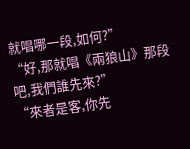就唱哪一段,如何?”
“好,那就唱《兩狼山》那段吧,我們誰先來?”
“來者是客,你先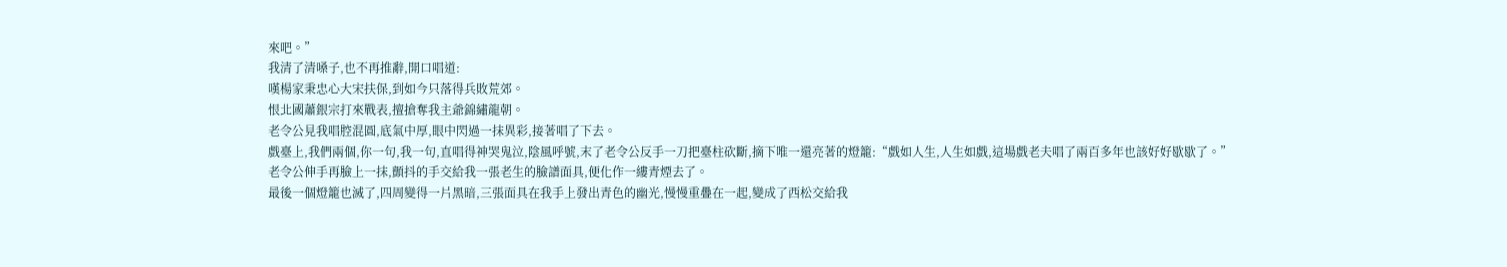來吧。”
我清了清嗓子,也不再推辭,開口唱道:
嘆楊家秉忠心大宋扶保,到如今只落得兵敗荒郊。
恨北國蕭銀宗打來戰表,擅搶奪我主爺錦繡龍朝。
老令公見我唱腔混圓,底氣中厚,眼中閃過一抹異彩,接著唱了下去。
戲臺上,我們兩個,你一句,我一句,直唱得神哭鬼泣,陰風呼號,末了老令公反手一刀把臺柱砍斷,摘下唯一還亮著的燈籠:“戲如人生,人生如戲,這場戲老夫唱了兩百多年也該好好歇歇了。”
老令公伸手再臉上一抹,顫抖的手交給我一張老生的臉譜面具,便化作一縷青煙去了。
最後一個燈籠也滅了,四周變得一片黑暗,三張面具在我手上發出青色的幽光,慢慢重疊在一起,變成了西松交給我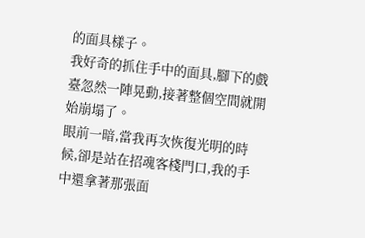的面具樣子。
我好奇的抓住手中的面具,腳下的戲臺忽然一陣晃動,接著整個空間就開始崩塌了。
眼前一暗,當我再次恢復光明的時候,卻是站在招魂客棧門口,我的手中還拿著那張面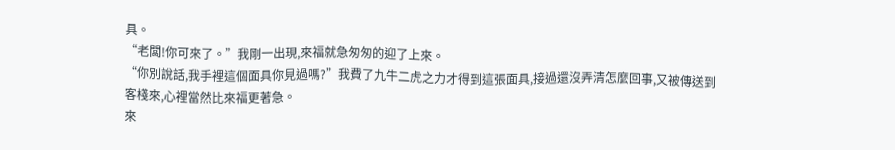具。
“老闆!你可來了。”我剛一出現,來福就急匆匆的迎了上來。
“你別說話,我手裡這個面具你見過嗎?”我費了九牛二虎之力才得到這張面具,接過還沒弄清怎麼回事,又被傳送到客棧來,心裡當然比來福更著急。
來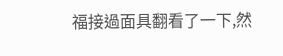福接過面具翻看了一下,然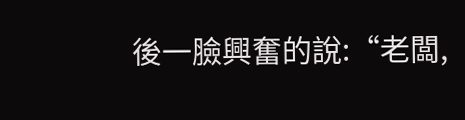後一臉興奮的說:“老闆,